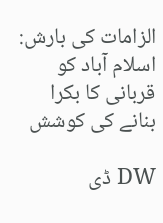الزامات کی بارش: اسلام آباد کو قربانی کا بکرا بنانے کی کوشش

DW ڈی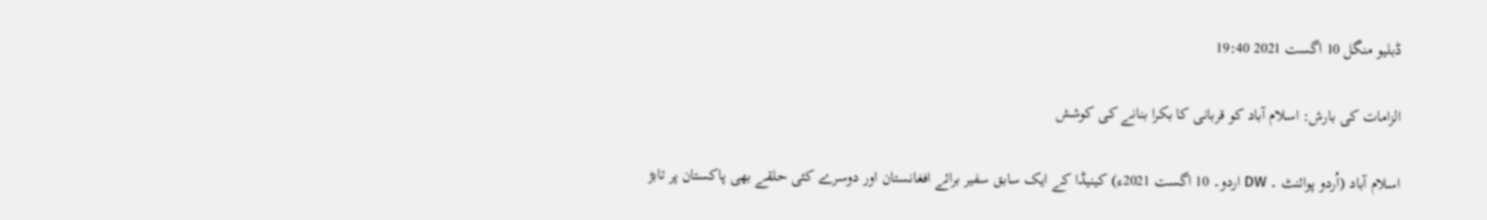ڈبلیو منگل 10 اگست 2021 19:40

الزامات کی بارش: اسلام آباد کو قربانی کا بکرا بنانے کی کوشش

اسلام آباد (اُردو پوائنٹ ۔ DW اردو۔ 10 اگست 2021ء) کینیڈا کے ایک سابق سفیر برائے افغانستان اور دوسرے کئی حلقے بھی پاکستان پر تابڑ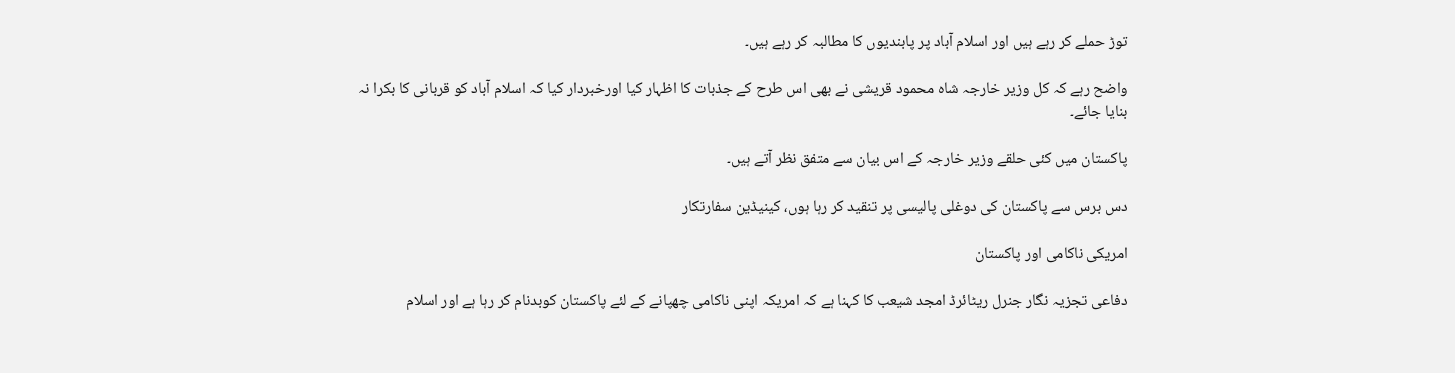توڑ حملے کر رہے ہیں اور اسلام آباد پر پابندیوں کا مطالبہ کر رہے ہیں۔

واضح رہے کہ کل وزیر خارجہ شاہ محمود قریشی نے بھی اس طرح کے جذبات کا اظہار کیا اورخبردار کیا کہ اسلام آباد کو قربانی کا بکرا نہ بنایا جائے۔

پاکستان میں کئی حلقے وزیر خارجہ کے اس بیان سے متفق نظر آتے ہیں۔

دس برس سے پاکستان کی دوغلی پالیسی پر تنقید کر رہا ہوں، کینیڈین سفارتکار

امریکی ناکامی اور پاکستان

دفاعی تجزیہ نگار جنرل ریٹائرڈ امجد شیعب کا کہنا ہے کہ امریکہ اپنی ناکامی چھپانے کے لئے پاکستان کوبدنام کر رہا ہے اور اسلام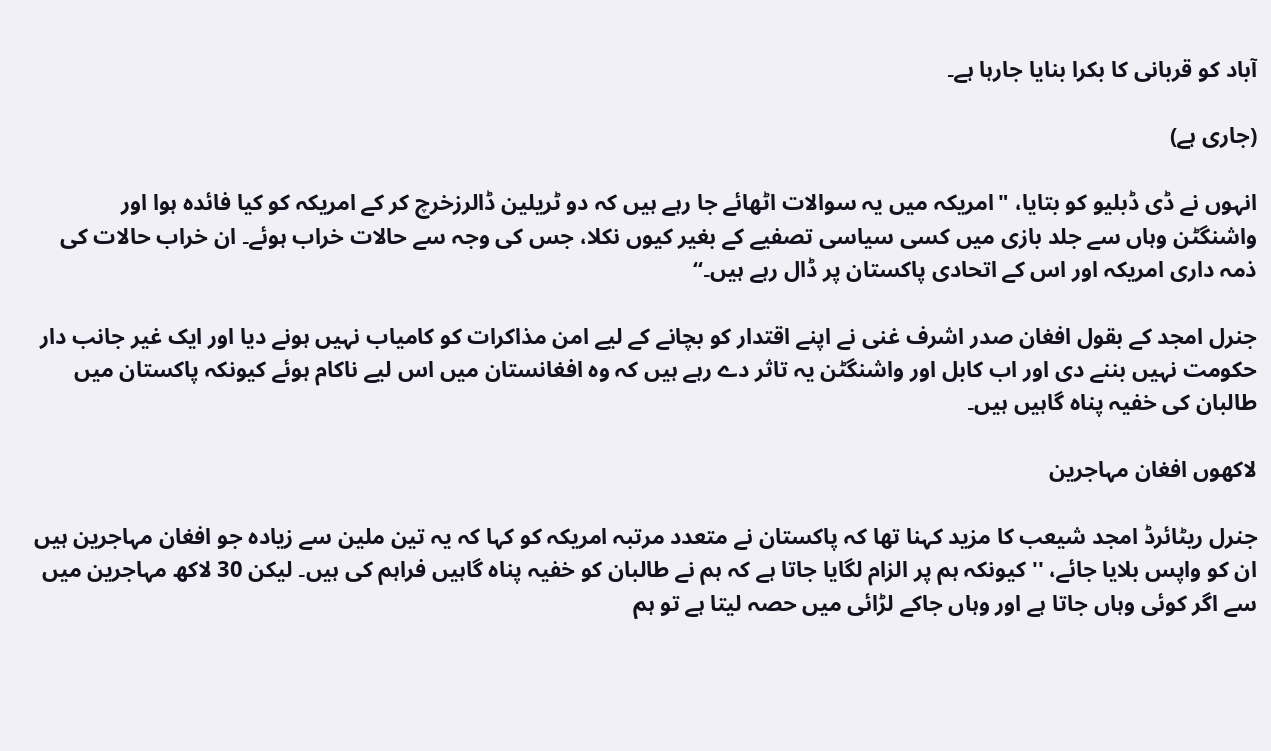آباد کو قربانی کا بکرا بنایا جارہا ہے۔

(جاری ہے)

انہوں نے ڈی ڈبلیو کو بتایا، "امریکہ میں یہ سوالات اٹھائے جا رہے ہیں کہ دو ٹریلین ڈالرزخرچ کر کے امریکہ کو کیا فائدہ ہوا اور واشنگٹن وہاں سے جلد بازی میں کسی سیاسی تصفیے کے بغیر کیوں نکلا، جس کی وجہ سے حالات خراب ہوئے۔ ان خراب حالات کی ذمہ داری امریکہ اور اس کے اتحادی پاکستان پر ڈال رہے ہیں۔‘‘

جنرل امجد کے بقول افغان صدر اشرف غنی نے اپنے اقتدار کو بچانے کے لیے امن مذاکرات کو کامیاب نہیں ہونے دیا اور ایک غیر جانب دار حکومت نہیں بننے دی اور اب کابل اور واشنگٹن یہ تاثر دے رہے ہیں کہ وہ افغانستان میں اس لیے ناکام ہوئے کیونکہ پاکستان میں طالبان کی خفیہ پناہ گاہیں ہیں۔

لاکھوں افغان مہاجرین

جنرل ریٹائرڈ امجد شیعب کا مزید کہنا تھا کہ پاکستان نے متعدد مرتبہ امریکہ کو کہا کہ یہ تین ملین سے زیادہ جو افغان مہاجرین ہیں ان کو واپس بلایا جائے، '' کیونکہ ہم پر الزام لگایا جاتا ہے کہ ہم نے طالبان کو خفیہ پناہ گاہیں فراہم کی ہیں۔ لیکن 30 لاکھ مہاجرین میں سے اگر کوئی وہاں جاتا ہے اور وہاں جاکے لڑائی میں حصہ لیتا ہے تو ہم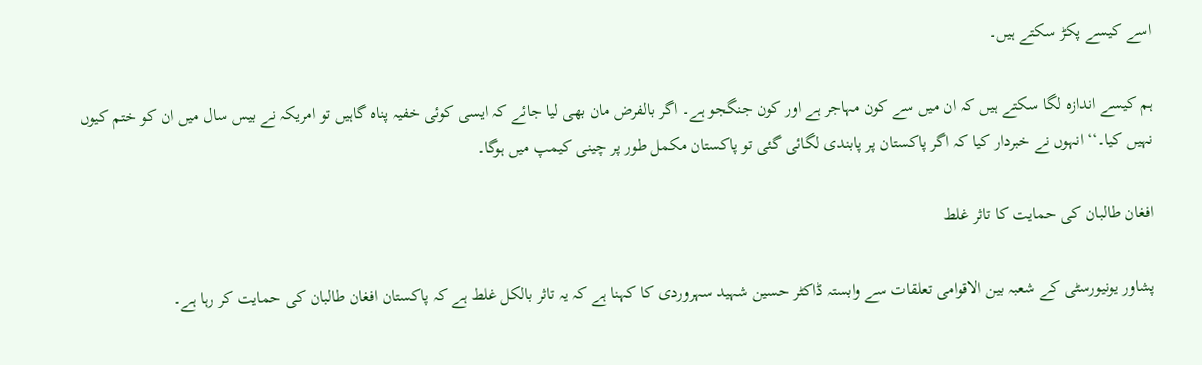اسے کیسے پکڑ سکتے ہیں۔

ہم کیسے اندازہ لگا سکتے ہیں کہ ان میں سے کون مہاجر ہے اور کون جنگجو ہے۔ اگر بالفرض مان بھی لیا جائے کہ ایسی کوئی خفیہ پناہ گاہیں تو امریکہ نے بیس سال میں ان کو ختم کیوں نہیں کیا۔‘‘ انہوں نے خبردار کیا کہ اگر پاکستان پر پابندی لگائی گئی تو پاکستان مکمل طور پر چینی کیمپ میں ہوگا۔

افغان طالبان کی حمایت کا تاثر غلط

پشاور یونیورسٹی کے شعبہ بین الاقوامی تعلقات سے وابستہ ڈاکٹر حسین شہید سہروردی کا کہنا ہے کہ یہ تاثر بالکل غلط ہے کہ پاکستان افغان طالبان کی حمایت کر رہا ہے۔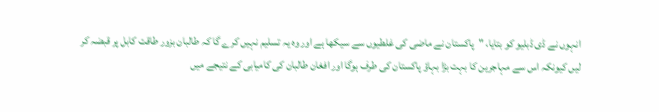انہوں نے ڈی ڈبلیو کو بتایا، "پاکستان نے ماضی کی غلطیوں سے سیکھا ہے اور وہ یہ تسلیم نہیں کرے گا کہ طالبان بزور طاقت کابل پر قبضہ کر لیں کیونکہ اس سے مہاجرین کا بہت بڑا بہاؤ پاکستان کی طرف ہوگا اور افغان طالبان کی کامیابی کے نتیجے میں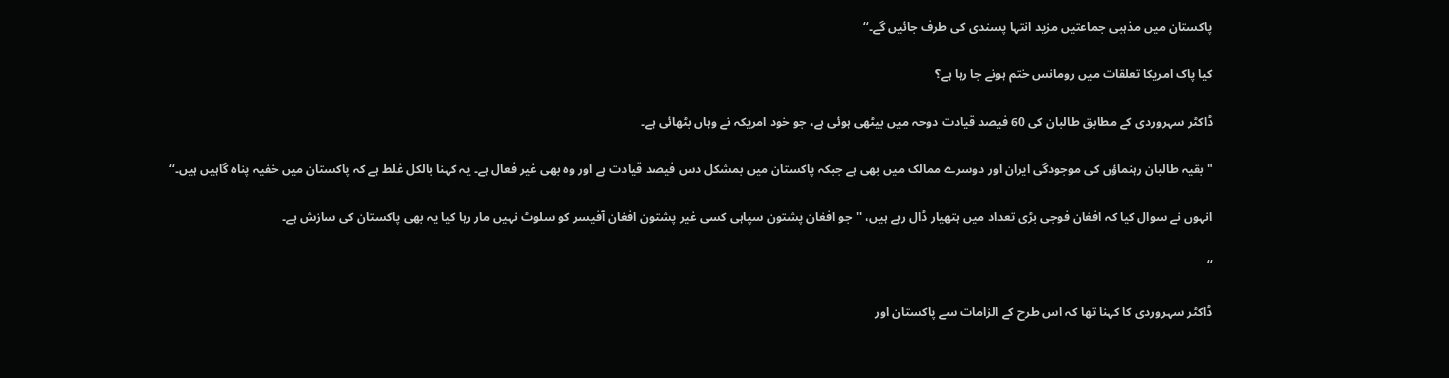پاکستان میں مذہبی جماعتیں مزید انتہا پسندی کی طرف جائیں گے۔‘‘

کیا پاک امریکا تعلقات میں رومانس ختم ہونے جا رہا ہے؟

ڈاکٹر سہروردی کے مطابق طالبان کی 60 فیصد قیادت دوحہ میں بیٹھی ہوئی ہے، جو خود امریکہ نے وہاں بٹھائی ہے۔

" بقیہ طالبان رہنماؤں کی موجودگی ایران اور دوسرے ممالک میں بھی ہے جبکہ پاکستان میں بمشکل دس فیصد قیادت ہے اور وہ بھی غیر فعال ہے۔ یہ کہنا بالکل غلط ہے کہ پاکستان میں خفیہ پناہ گاہیں ہیں۔‘‘

انہوں نے سوال کیا کہ افغان فوجی بڑی تعداد میں ہتھیار ڈال رہے ہیں، ''جو افغان پشتون سپاہی کسی غیر پشتون افغان آفیسر کو سلوٹ نہیں مار رہا کیا یہ بھی پاکستان کی سازش ہے۔

‘‘

ڈاکٹر سہروردی کا کہنا تھا کہ اس طرح کے الزامات سے پاکستان اور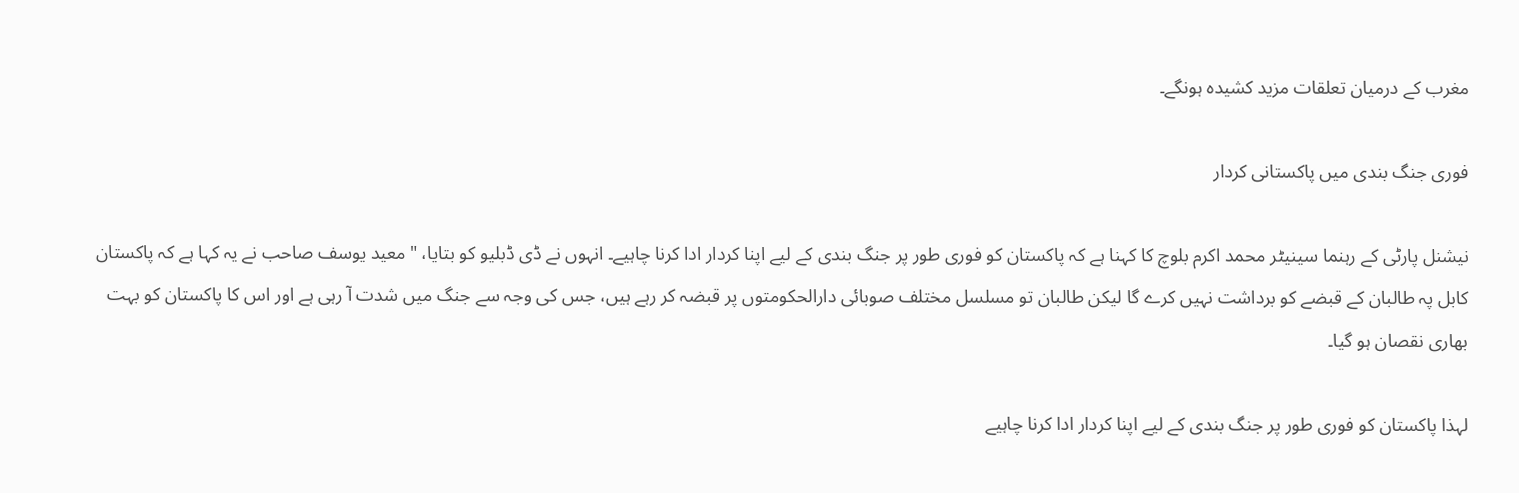مغرب کے درمیان تعلقات مزید کشیدہ ہونگے۔

فوری جنگ بندی میں پاکستانی کردار

نیشنل پارٹی کے رہنما سینیٹر محمد اکرم بلوچ کا کہنا ہے کہ پاکستان کو فوری طور پر جنگ بندی کے لیے اپنا کردار ادا کرنا چاہیے۔ انہوں نے ڈی ڈبلیو کو بتایا، "معید یوسف صاحب نے یہ کہا ہے کہ پاکستان کابل پہ طالبان کے قبضے کو برداشت نہیں کرے گا لیکن طالبان تو مسلسل مختلف صوبائی دارالحکومتوں پر قبضہ کر رہے ہیں، جس کی وجہ سے جنگ میں شدت آ رہی ہے اور اس کا پاکستان کو بہت بھاری نقصان ہو گیا۔

لہذا پاکستان کو فوری طور پر جنگ بندی کے لیے اپنا کردار ادا کرنا چاہیے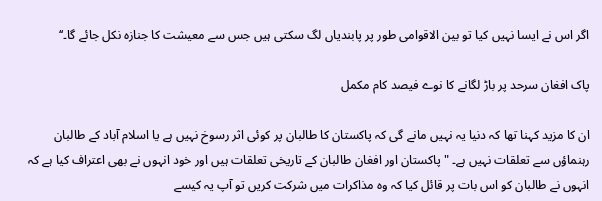اگر اس نے ایسا نہیں کیا تو بین الاقوامی طور پر پابندیاں لگ سکتی ہیں جس سے معیشت کا جنازہ نکل جائے گا۔‘‘

پاک افغان سرحد پر باڑ لگانے کا نوے فیصد کام مکمل

ان کا مزید کہنا تھا کہ دنیا یہ نہیں مانے گی کہ پاکستان کا طالبان پر کوئی اثر رسوخ نہیں ہے یا اسلام آباد کے طالبان رہنماؤں سے تعلقات نہیں ہے۔ "پاکستان اور افغان طالبان کے تاریخی تعلقات ہیں اور خود انہوں نے بھی اعتراف کیا ہے کہ انہوں نے طالبان کو اس بات پر قائل کیا کہ وہ مذاکرات میں شرکت کریں تو آپ یہ کیسے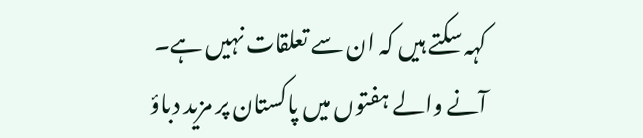کہہ سکتے ہیں کہ ان سے تعلقات نہیں ہے۔ آنے والے ہفتوں میں پاکستان پر مزید دباؤ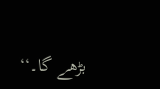بڑھے گا۔‘‘